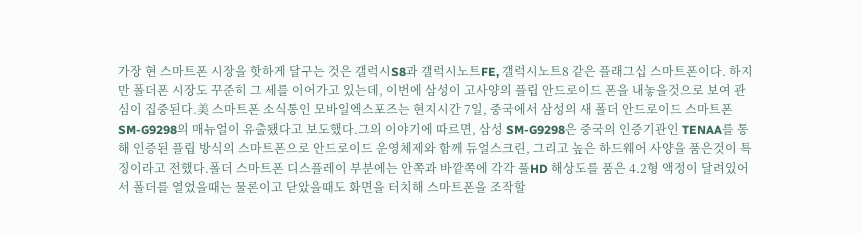가장 현 스마트폰 시장을 핫하게 달구는 것은 갤럭시S8과 갤럭시노트FE, 갤럭시노트8 같은 플래그십 스마트폰이다. 하지만 폴더폰 시장도 꾸준히 그 세를 이어가고 있는데, 이번에 삼성이 고사양의 플립 안드로이드 폰을 내놓을것으로 보여 관심이 집중된다.美 스마트폰 소식통인 모바일엑스포즈는 현지시간 7일, 중국에서 삼성의 새 폴더 안드로이드 스마트폰 SM-G9298의 매뉴얼이 유출됐다고 보도했다.그의 이야기에 따르면, 삼성 SM-G9298은 중국의 인증기관인 TENAA를 통해 인증된 플립 방식의 스마트폰으로 안드로이드 운영체제와 함께 듀얼스크린, 그리고 높은 하드웨어 사양을 품은것이 특징이라고 전했다.폴더 스마트폰 디스플레이 부분에는 안쪽과 바깥쪽에 각각 풀HD 해상도를 품은 4.2형 액정이 달려있어서 폴더를 열었을때는 물론이고 닫았을때도 화면을 터치해 스마트폰을 조작할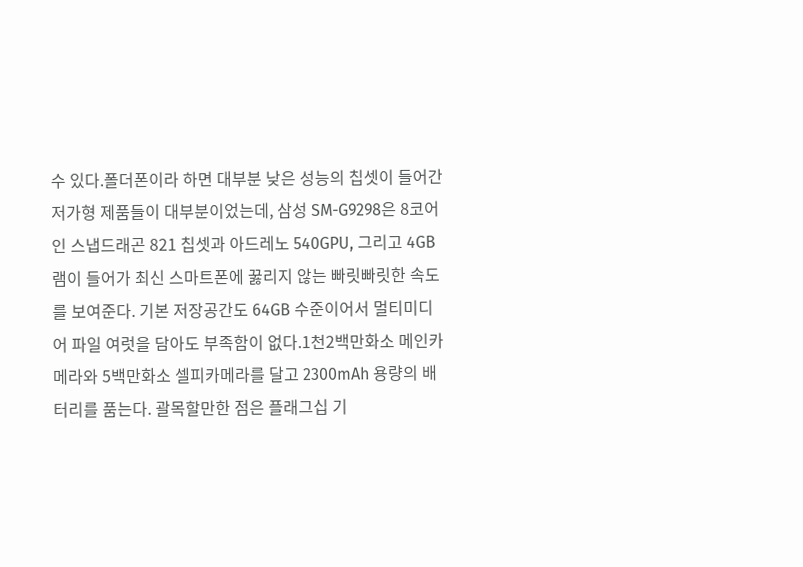수 있다.폴더폰이라 하면 대부분 낮은 성능의 칩셋이 들어간 저가형 제품들이 대부분이었는데, 삼성 SM-G9298은 8코어인 스냅드래곤 821 칩셋과 아드레노 540GPU, 그리고 4GB 램이 들어가 최신 스마트폰에 꿇리지 않는 빠릿빠릿한 속도를 보여준다. 기본 저장공간도 64GB 수준이어서 멀티미디어 파일 여럿을 담아도 부족함이 없다.1천2백만화소 메인카메라와 5백만화소 셀피카메라를 달고 2300mAh 용량의 배터리를 품는다. 괄목할만한 점은 플래그십 기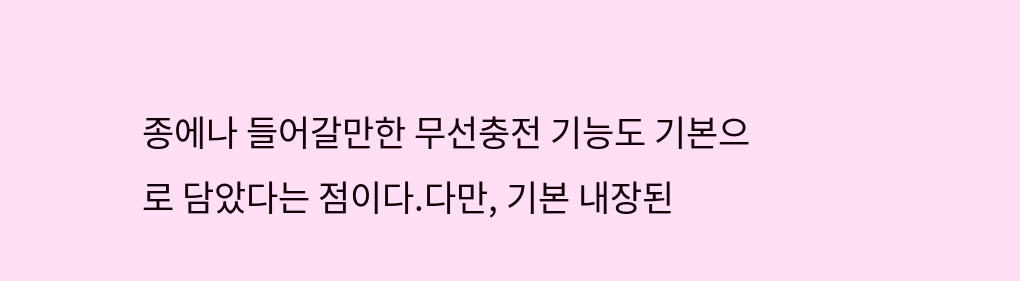종에나 들어갈만한 무선충전 기능도 기본으로 담았다는 점이다.다만, 기본 내장된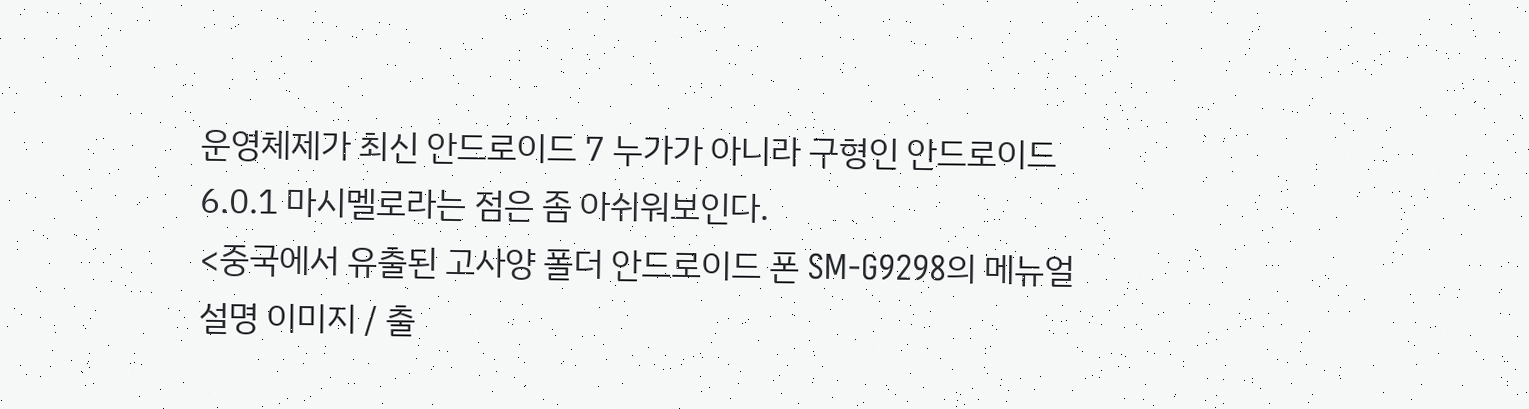운영체제가 최신 안드로이드 7 누가가 아니라 구형인 안드로이드 6.0.1 마시멜로라는 점은 좀 아쉬워보인다.
<중국에서 유출된 고사양 폴더 안드로이드 폰 SM-G9298의 메뉴얼 설명 이미지 / 출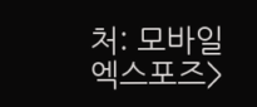처: 모바일 엑스포즈>